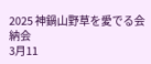2025 神鍋山野草を愛でる会 納会
3月11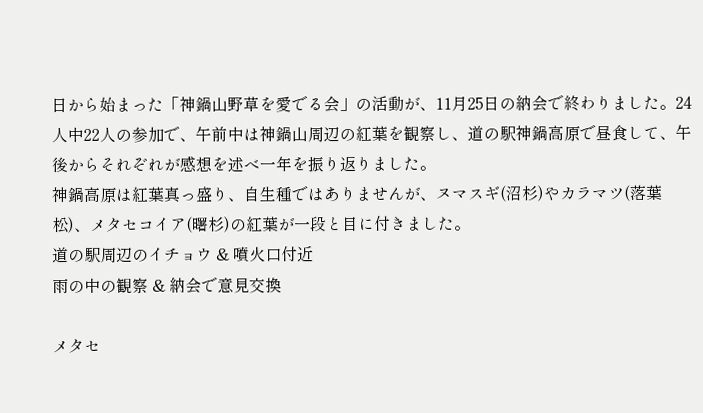日から始まった「神鍋山野草を愛でる会」の活動が、11月25日の納会で終わりました。24人中22人の参加で、午前中は神鍋山周辺の紅葉を観察し、道の駅神鍋高原で昼食して、午後からそれぞれが感想を述べ一年を振り返りました。
神鍋高原は紅葉真っ盛り、自生種ではありませんが、ヌマスギ(沼杉)やカラマツ(落葉松)、メタセコイア(曙杉)の紅葉が一段と目に付きました。
道の駅周辺のイチョウ & 噴火口付近
雨の中の観察 & 納会で意見交換

メタセ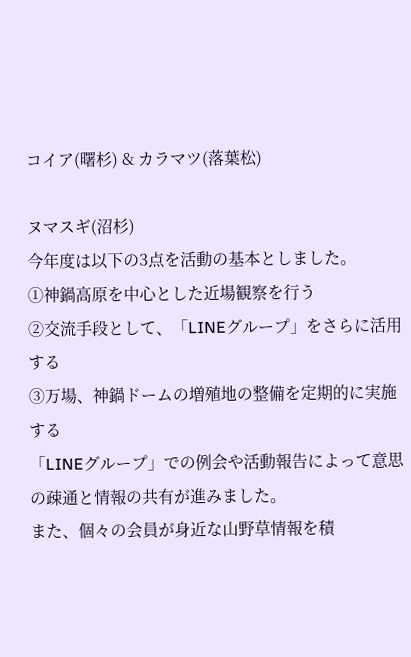コイア(曙杉) & カラマツ(落葉松)

ヌマスギ(沼杉)
今年度は以下の3点を活動の基本としました。
①神鍋高原を中心とした近場観察を行う
②交流手段として、「LINEグループ」をさらに活用する
③万場、神鍋ドームの増殖地の整備を定期的に実施する
「LINEグループ」での例会や活動報告によって意思の疎通と情報の共有が進みました。
また、個々の会員が身近な山野草情報を積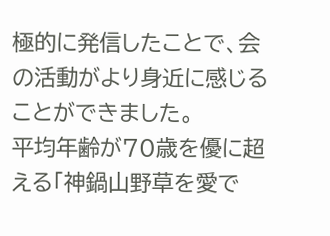極的に発信したことで、会の活動がより身近に感じることができました。
平均年齢が70歳を優に超える「神鍋山野草を愛で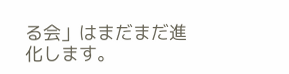る会」はまだまだ進化します。